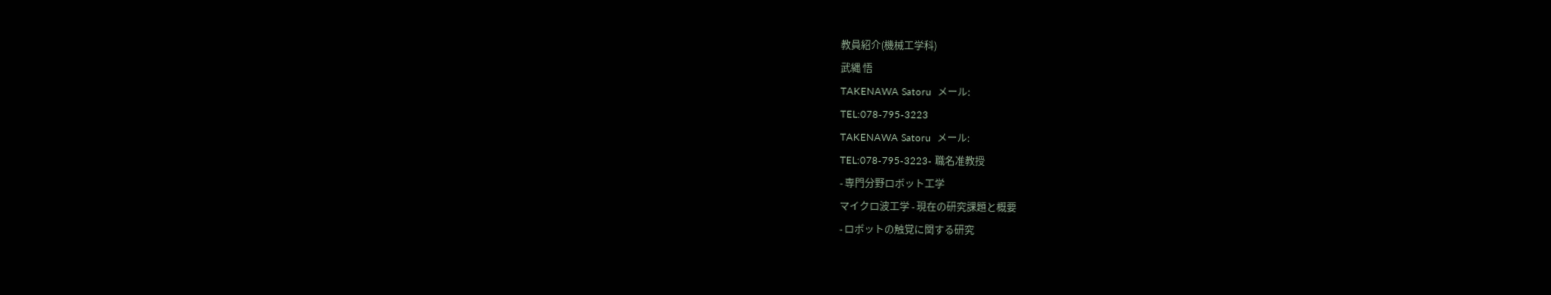教員紹介(機械工学科)
武縄 悟
TAKENAWA Satoru  メール:
TEL:078-795-3223
TAKENAWA Satoru  メール:
TEL:078-795-3223- 職名准教授
- 専門分野ロボット工学
マイクロ波工学 - 現在の研究課題と概要
- ロボットの触覚に関する研究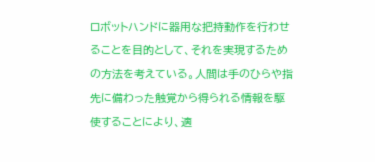ロボットハンドに器用な把持動作を行わせることを目的として、それを実現するための方法を考えている。人間は手のひらや指先に備わった触覚から得られる情報を駆使することにより、適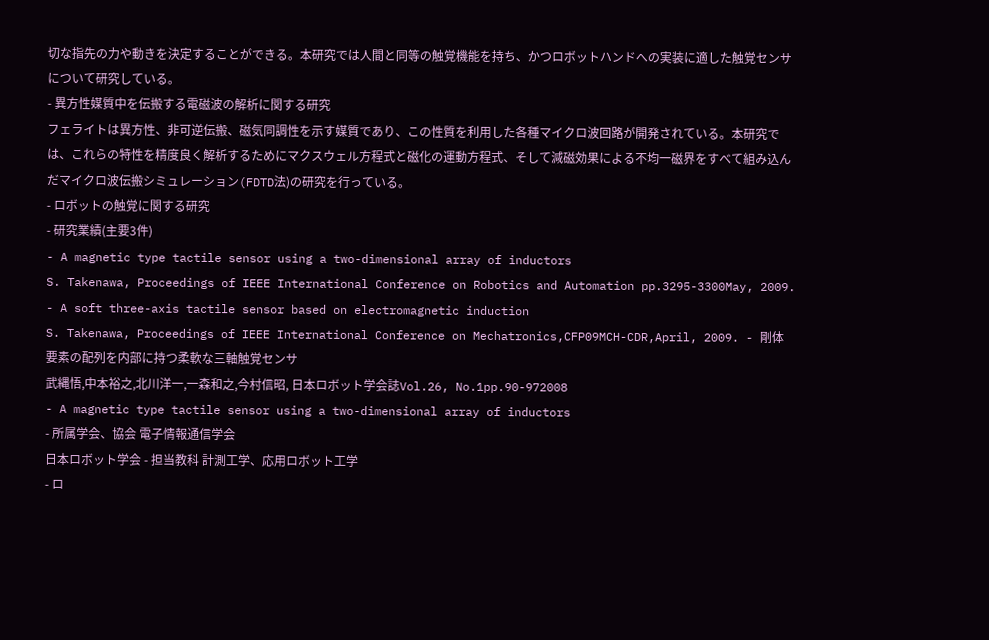切な指先の力や動きを決定することができる。本研究では人間と同等の触覚機能を持ち、かつロボットハンドへの実装に適した触覚センサについて研究している。
- 異方性媒質中を伝搬する電磁波の解析に関する研究
フェライトは異方性、非可逆伝搬、磁気同調性を示す媒質であり、この性質を利用した各種マイクロ波回路が開発されている。本研究では、これらの特性を精度良く解析するためにマクスウェル方程式と磁化の運動方程式、そして減磁効果による不均一磁界をすべて組み込んだマイクロ波伝搬シミュレーション(FDTD法)の研究を行っている。
- ロボットの触覚に関する研究
- 研究業績(主要3件)
- A magnetic type tactile sensor using a two-dimensional array of inductors
S. Takenawa, Proceedings of IEEE International Conference on Robotics and Automation pp.3295-3300May, 2009. - A soft three-axis tactile sensor based on electromagnetic induction
S. Takenawa, Proceedings of IEEE International Conference on Mechatronics,CFP09MCH-CDR,April, 2009. - 剛体要素の配列を内部に持つ柔軟な三軸触覚センサ
武縄悟,中本裕之,北川洋一,一森和之,今村信昭, 日本ロボット学会誌Vol.26, No.1pp.90-972008
- A magnetic type tactile sensor using a two-dimensional array of inductors
- 所属学会、協会 電子情報通信学会
日本ロボット学会 - 担当教科 計測工学、応用ロボット工学
- ロ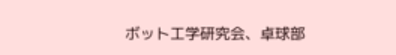ボット工学研究会、卓球部